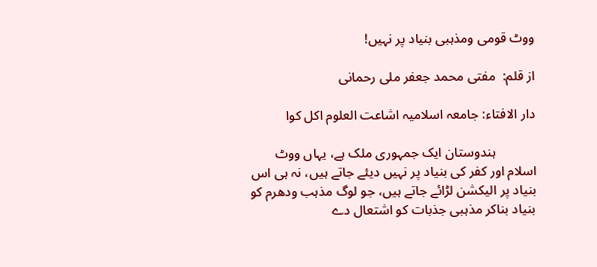ووٹ قومی ومذہبی بنیاد پر نہیں!

از قلم:  مفتی محمد جعفر ملی رحمانی

دار الافتاء: جامعہ اسلامیہ اشاعت العلوم اکل کوا

            ہندوستان ایک جمہوری ملک ہے، یہاں ووٹ اسلام اور کفر کی بنیاد پر نہیں دیئے جاتے ہیں، نہ ہی اس بنیاد پر الیکشن لڑائے جاتے ہیں، جو لوگ مذہب ودھرم کو بنیاد بناکر مذہبی جذبات کو اشتعال دے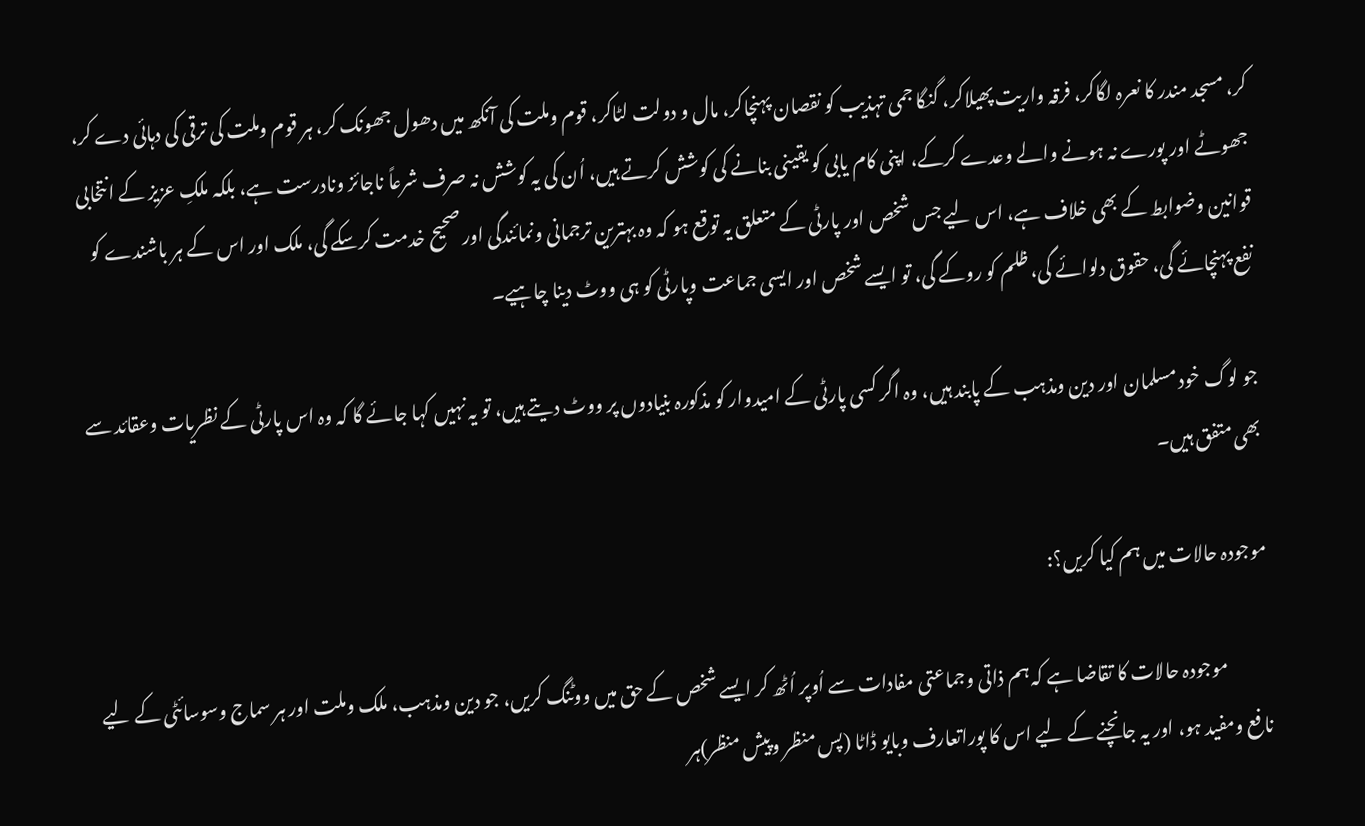کر، مسجد مندر کا نعرہ لگاکر، فرقہ واریت پھیلاکر، گنگا جمی تہذیب کو نقصان پہنچاکر، مال و دولت لٹاکر، قوم وملت کی آنکھ میں دھول جھونک کر، ہر قوم وملت کی ترقی کی دہائی دے کر، جھوٹے اور پورے نہ ہونے والے وعدے کرکے، اپنی کام یابی کو یقینی بنانے کی کوشش کرتے ہیں، اُن کی یہ کوشش نہ صرف شرعاً ناجائز ونادرست ہے، بلکہ ملکِ عزیز کے انتخابی قوانین وضوابط کے بھی خلاف ہے، اس لیے جس شخص اور پارٹی کے متعلق یہ توقع ہو کہ وہ بہترین ترجمانی ونمائندگی اور صحیح خدمت کرسکے گی، ملک اور اس کے ہر باشندے کو نفع پہنچائے گی، حقوق دلوائے گی، ظلم کو روکے گی، تو ایسے شخص اور ایسی جماعت وپارٹی کو ہی ووٹ دینا چاہیے۔

جو لوگ خود مسلمان اور دین ومذہب کے پابند ہیں، وہ اگر کسی پارٹی کے امیدوار کو مذکورہ بنیادوں پر ووٹ دیتے ہیں، تو یہ نہیں کہا جائے گا کہ وہ اس پارٹی کے نظریات وعقائد سے بھی متفق ہیں۔

موجودہ حالات میں ہم کیا کریں؟:

            موجودہ حالات کا تقاضا ہے کہ ہم ذاتی وجماعتی مفادات سے اُوپر اُٹھ کر ایسے شخص کے حق میں ووٹنگ کریں، جو دین ومذہب، ملک وملت اور ہر سماج وسوسائٹی کے لیے نافع ومفید ہو، اور یہ جانچنے کے لیے اس کا پوراتعارف وبایو ڈاٹا (پس منظر وپیش منظر)ہر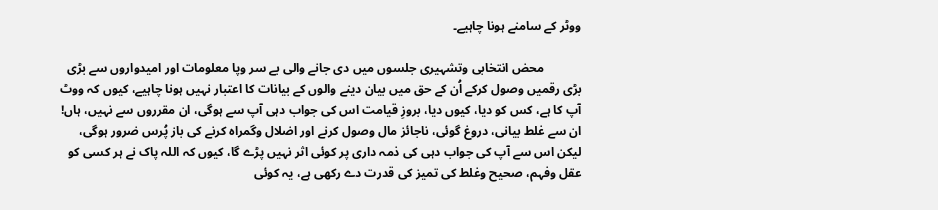ووٹر کے سامنے ہونا چاہیے۔

            محض انتخابی وتشہیری جلسوں میں دی جانے والی بے سر وپا معلومات اور امیدواروں سے بڑی بڑی رقمیں وصول کرکے اُن کے حق میں بیان دینے والوں کے بیانات کا اعتبار نہیں ہونا چاہیے، کیوں کہ ووٹ آپ کا ہے، کس کو دیا، کیوں دیا، بروزِ قیامت اس کی جواب دہی آپ سے ہوگی، ان مقرروں سے نہیں، ہاں! ان سے غلط بیانی، دروغ گوئی، ناجائز مال وصول کرنے اور اضلال وگمراہ کرنے کی باز پُرس ضرور ہوگی، لیکن اس سے آپ کی جواب دہی کی ذمہ داری پر کوئی اثر نہیں پڑے گا، کیوں کہ اللہ پاک نے ہر کسی کو عقل وفہم، صحیح وغلط کی تمیز کی قدرت دے رکھی ہے، یہ کوئی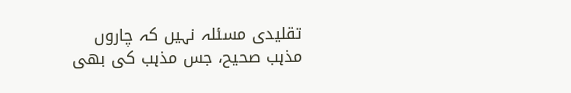تقلیدی مسئلہ نہیں کہ چاروں مذہب صحیح، جس مذہب کی بھی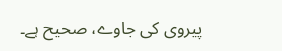پیروی کی جاوے، صحیح ہے۔